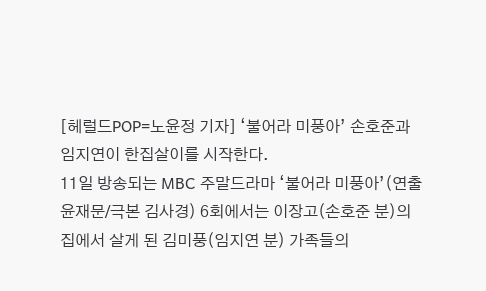[헤럴드POP=노윤정 기자] ‘불어라 미풍아’ 손호준과 임지연이 한집살이를 시작한다.
11일 방송되는 MBC 주말드라마 ‘불어라 미풍아’(연출 윤재문/극본 김사경) 6회에서는 이장고(손호준 분)의 집에서 살게 된 김미풍(임지연 분) 가족들의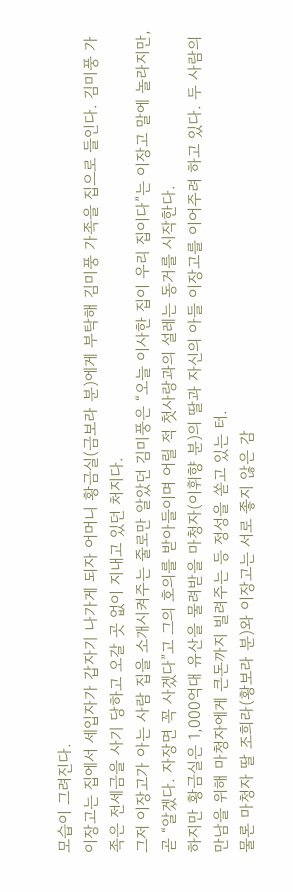모습이 그려진다.
이장고는 집에서 세입자가 갑자기 나가게 되자 어머니 황금실(금보라 분)에게 부탁해 김미풍 가족을 집으로 들인다. 김미풍 가족은 전세금을 사기 당하고 오갈 곳 없이 지내고 있던 처지다.
그저 이장고가 아는 사람 집을 소개시켜주는 줄로만 알았던 김미풍은 “오늘 이사한 집이 우리 집이다”는 이장고 말에 놀라지만, 곧 “알겠다. 자장면 꼭 사겠다”고 그의 호의를 받아들이며 어릴 적 첫사랑과의 설레는 동거를 시작한다.
하지만 황금실은 1,000억대 유산을 물려받을 마청자(이휘향 분)의 딸과 자신의 아들 이장고를 이어주려 하고 있다. 두 사람의 만남을 위해 마청자에게 큰돈까지 빌려주는 등 정성을 쏟고 있는 터.
물론 마청자 딸 조희라(황보라 분)와 이장고는 서로 좋지 않은 감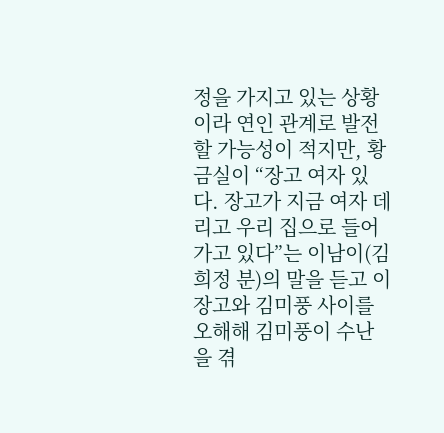정을 가지고 있는 상황이라 연인 관계로 발전할 가능성이 적지만, 황금실이 “장고 여자 있다. 장고가 지금 여자 데리고 우리 집으로 들어가고 있다”는 이남이(김희정 분)의 말을 듣고 이장고와 김미풍 사이를 오해해 김미풍이 수난을 겪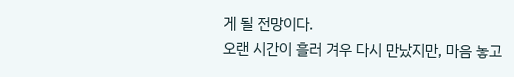게 될 전망이다.
오랜 시간이 흘러 겨우 다시 만났지만, 마음 놓고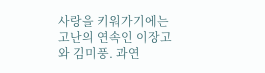사랑을 키워가기에는 고난의 연속인 이장고와 김미풍. 과연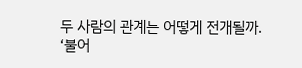두 사람의 관계는 어떻게 전개될까. ‘불어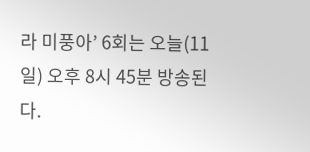라 미풍아’ 6회는 오늘(11일) 오후 8시 45분 방송된다.